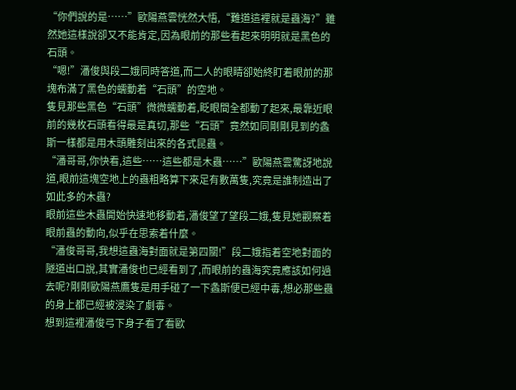“你們說的是……”歐陽燕雲恍然大悟,“難道這裡就是蟲海?”雖然她這樣說卻又不能肯定,因為眼前的那些看起來明明就是黑色的石頭。
“嗯!”潘俊與段二娥同時答道,而二人的眼睛卻始終盯着眼前的那塊布滿了黑色的蠕動着“石頭”的空地。
隻見那些黑色“石頭”微微蠕動着,眨眼間全都動了起來,最靠近眼前的幾枚石頭看得最是真切,那些“石頭”竟然如同剛剛見到的螽斯一樣都是用木頭雕刻出來的各式昆蟲。
“潘哥哥,你快看,這些……這些都是木蟲……”歐陽燕雲驚訝地說道,眼前這塊空地上的蟲粗略算下來足有數萬隻,究竟是誰制造出了如此多的木蟲?
眼前這些木蟲開始快速地移動着,潘俊望了望段二娥,隻見她觀察着眼前蟲的動向,似乎在思索着什麼。
“潘俊哥哥,我想這蟲海對面就是第四關!”段二娥指着空地對面的隧道出口說,其實潘俊也已經看到了,而眼前的蟲海究竟應該如何過去呢?剛剛歐陽燕鷹隻是用手碰了一下螽斯便已經中毒,想必那些蟲的身上都已經被浸染了劇毒。
想到這裡潘俊弓下身子看了看歐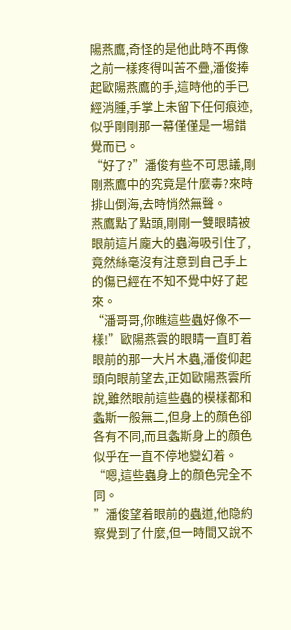陽燕鷹,奇怪的是他此時不再像之前一樣疼得叫苦不疊,潘俊捧起歐陽燕鷹的手,這時他的手已經消腫,手掌上未留下任何痕迹,似乎剛剛那一幕僅僅是一場錯覺而已。
“好了?”潘俊有些不可思議,剛剛燕鷹中的究竟是什麼毒?來時排山倒海,去時悄然無聲。
燕鷹點了點頭,剛剛一雙眼睛被眼前這片龐大的蟲海吸引住了,竟然絲毫沒有注意到自己手上的傷已經在不知不覺中好了起來。
“潘哥哥,你瞧這些蟲好像不一樣!”歐陽燕雲的眼睛一直盯着眼前的那一大片木蟲,潘俊仰起頭向眼前望去,正如歐陽燕雲所說,雖然眼前這些蟲的模樣都和螽斯一般無二,但身上的顔色卻各有不同,而且螽斯身上的顔色似乎在一直不停地變幻着。
“嗯,這些蟲身上的顔色完全不同。
”潘俊望着眼前的蟲道,他隐約察覺到了什麼,但一時間又說不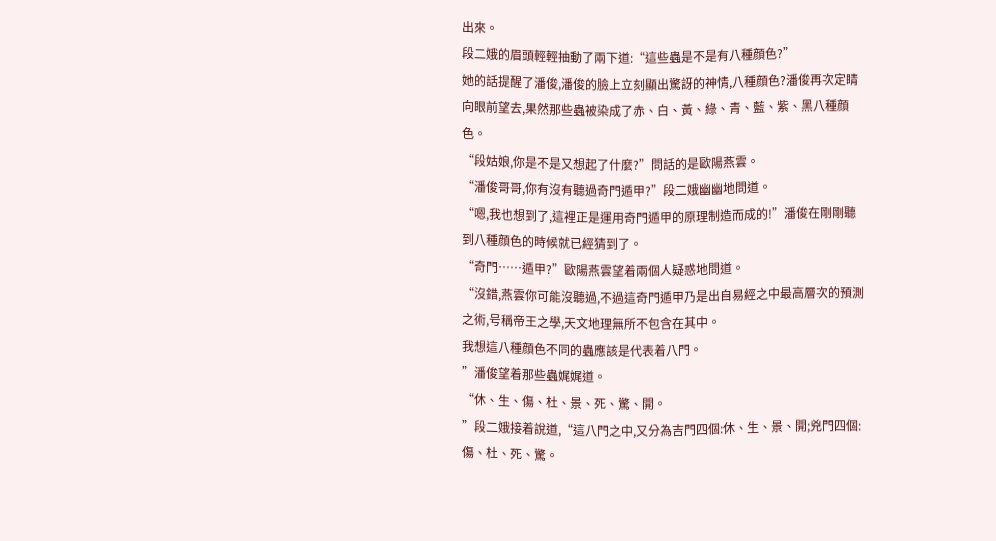出來。
段二娥的眉頭輕輕抽動了兩下道:“這些蟲是不是有八種顔色?”
她的話提醒了潘俊,潘俊的臉上立刻顯出驚訝的神情,八種顔色?潘俊再次定睛向眼前望去,果然那些蟲被染成了赤、白、黃、綠、青、藍、紫、黑八種顔色。
“段姑娘,你是不是又想起了什麼?”問話的是歐陽燕雲。
“潘俊哥哥,你有沒有聽過奇門遁甲?”段二娥幽幽地問道。
“嗯,我也想到了,這裡正是運用奇門遁甲的原理制造而成的!”潘俊在剛剛聽到八種顔色的時候就已經猜到了。
“奇門……遁甲?”歐陽燕雲望着兩個人疑惑地問道。
“沒錯,燕雲你可能沒聽過,不過這奇門遁甲乃是出自易經之中最高層次的預測之術,号稱帝王之學,天文地理無所不包含在其中。
我想這八種顔色不同的蟲應該是代表着八門。
”潘俊望着那些蟲娓娓道。
“休、生、傷、杜、景、死、驚、開。
”段二娥接着說道,“這八門之中,又分為吉門四個:休、生、景、開;兇門四個:傷、杜、死、驚。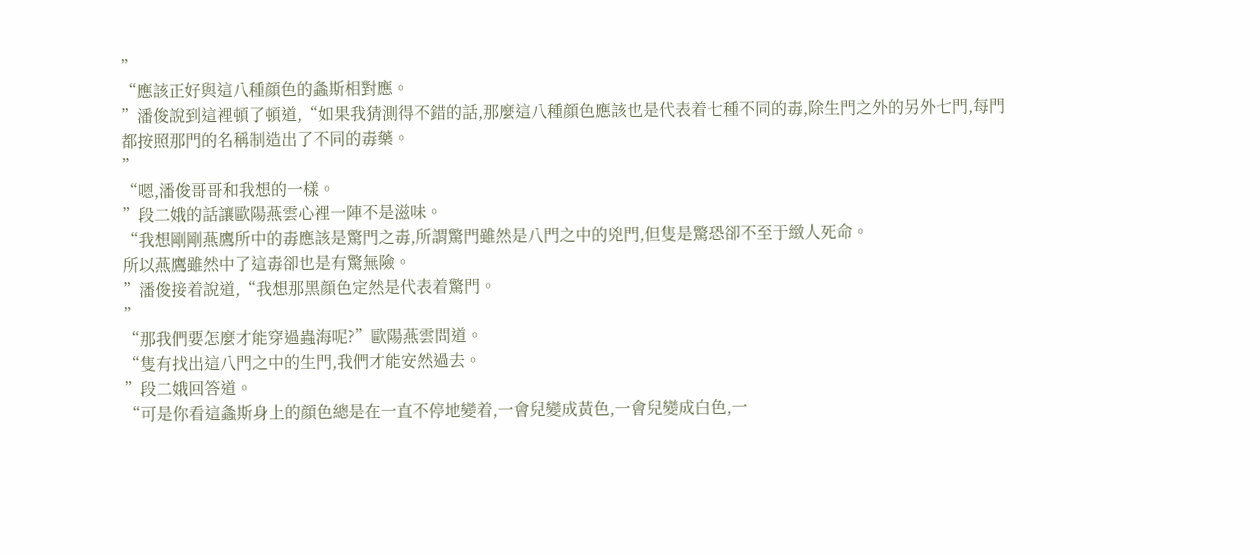”
“應該正好與這八種顔色的螽斯相對應。
”潘俊說到這裡頓了頓道,“如果我猜測得不錯的話,那麼這八種顔色應該也是代表着七種不同的毒,除生門之外的另外七門,每門都按照那門的名稱制造出了不同的毒藥。
”
“嗯,潘俊哥哥和我想的一樣。
”段二娥的話讓歐陽燕雲心裡一陣不是滋味。
“我想剛剛燕鷹所中的毒應該是驚門之毒,所謂驚門雖然是八門之中的兇門,但隻是驚恐卻不至于緻人死命。
所以燕鷹雖然中了這毒卻也是有驚無險。
”潘俊接着說道,“我想那黑顔色定然是代表着驚門。
”
“那我們要怎麼才能穿過蟲海呢?”歐陽燕雲問道。
“隻有找出這八門之中的生門,我們才能安然過去。
”段二娥回答道。
“可是你看這螽斯身上的顔色總是在一直不停地變着,一會兒變成黃色,一會兒變成白色,一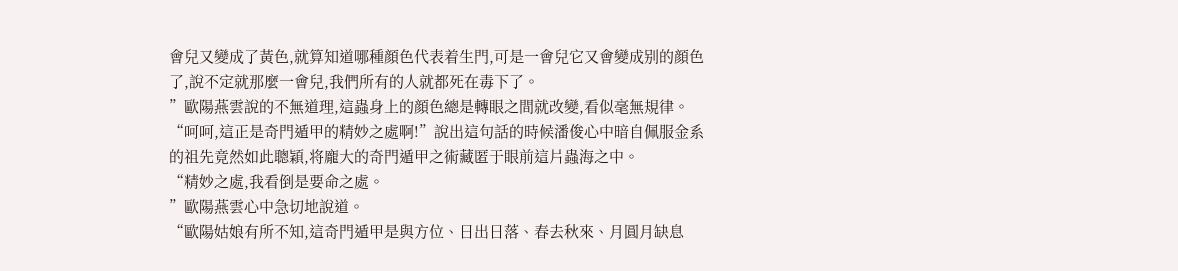會兒又變成了黃色,就算知道哪種顔色代表着生門,可是一會兒它又會變成别的顔色了,說不定就那麼一會兒,我們所有的人就都死在毒下了。
”歐陽燕雲說的不無道理,這蟲身上的顔色總是轉眼之間就改變,看似毫無規律。
“呵呵,這正是奇門遁甲的精妙之處啊!”說出這句話的時候潘俊心中暗自佩服金系的祖先竟然如此聰穎,将龐大的奇門遁甲之術藏匿于眼前這片蟲海之中。
“精妙之處,我看倒是要命之處。
”歐陽燕雲心中急切地說道。
“歐陽姑娘有所不知,這奇門遁甲是與方位、日出日落、春去秋來、月圓月缺息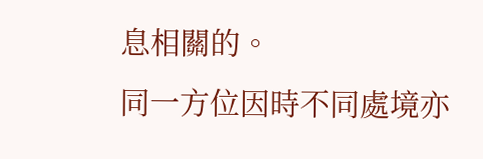息相關的。
同一方位因時不同處境亦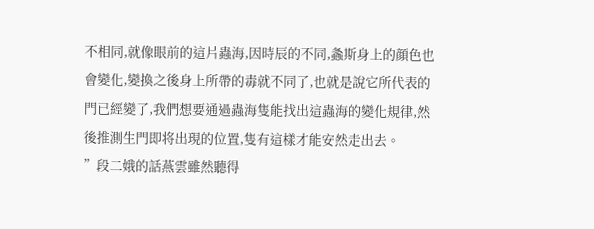不相同,就像眼前的這片蟲海,因時辰的不同,螽斯身上的顔色也會變化,變換之後身上所帶的毒就不同了,也就是說它所代表的門已經變了,我們想要通過蟲海隻能找出這蟲海的變化規律,然後推測生門即将出現的位置,隻有這樣才能安然走出去。
”段二娥的話燕雲雖然聽得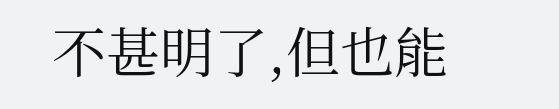不甚明了,但也能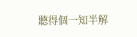聽得個一知半解